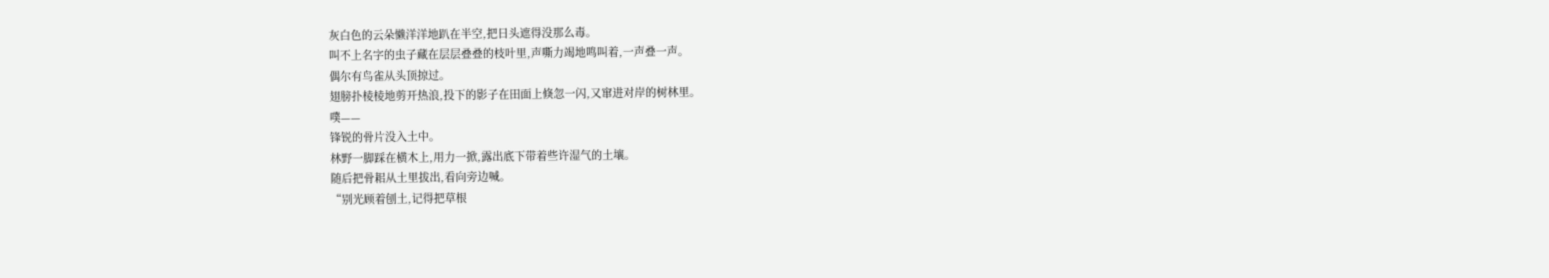灰白色的云朵懒洋洋地趴在半空,把日头遮得没那么毒。
叫不上名字的虫子藏在层层叠叠的枝叶里,声嘶力竭地鸣叫着,一声叠一声。
偶尔有鸟雀从头顶掠过。
翅膀扑棱棱地剪开热浪,投下的影子在田面上倏忽一闪,又窜进对岸的树林里。
噗——
锋锐的骨片没入土中。
林野一脚踩在横木上,用力一掀,露出底下带着些许湿气的土壤。
随后把骨耜从土里拔出,看向旁边喊。
“别光顾着刨土,记得把草根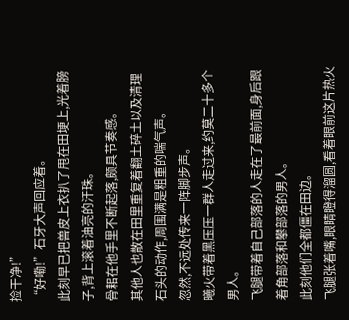捡干净!”
“好嘞!”石牙大声回应着。
此刻早已把兽皮上衣扒了甩在田埂上,光着膀子,背上滚着油亮的汗珠。
骨耜在他手里不断起落,颇具节奏感。
其他人也散在田里重复着翻土碎土以及清理石头的动作,周围满是粗重的喘气声。
忽然,不远处传来一阵脚步声。
曦火带着黑压压一群人走过来,约莫二十多个男人。
飞腿带着自己部落的人走在了最前面,身后跟着角部落和攀部落的男人。
此刻他们全都僵在田边。
飞腿张着嘴,眼睛瞪得溜圆,看着眼前这片热火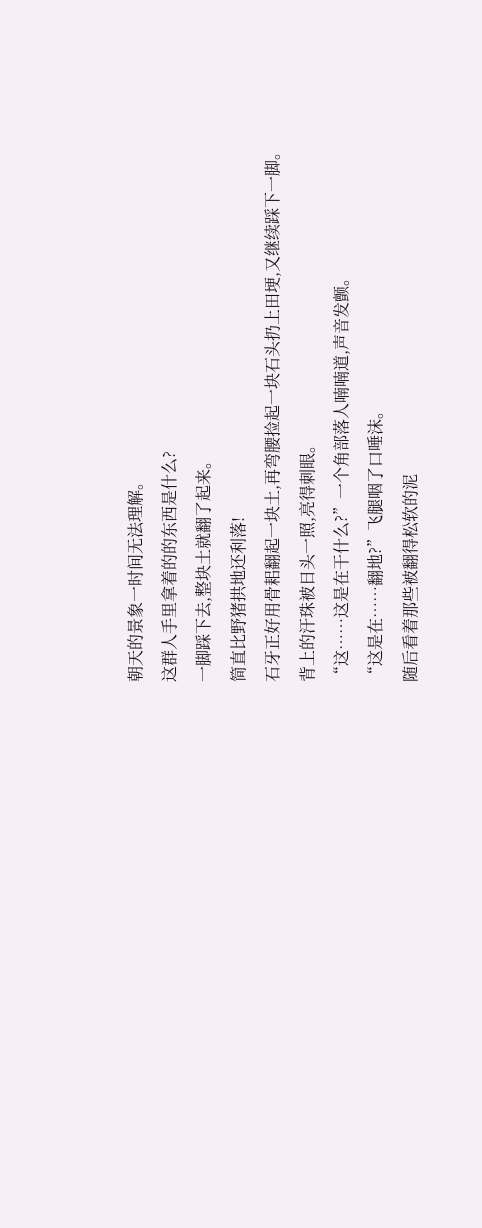朝天的景象一时间无法理解。
这群人手里拿着的的东西是什么?
一脚踩下去,整块土就翻了起来。
简直比野猪拱地还利落!
石牙正好用骨耜翻起一块土,再弯腰捡起一块石头扔上田埂,又继续踩下一脚。
背上的汗珠被日头一照,亮得刺眼。
“这……这是在干什么?”一个角部落人喃喃道,声音发颤。
“这是在……翻地?”飞腿咽了口唾沫。
随后看着那些被翻得松软的泥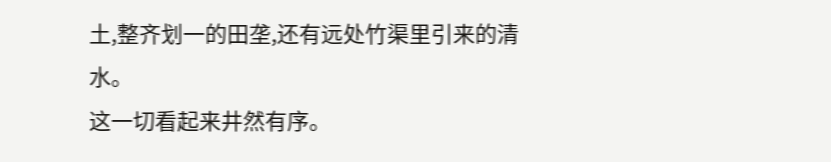土,整齐划一的田垄,还有远处竹渠里引来的清水。
这一切看起来井然有序。